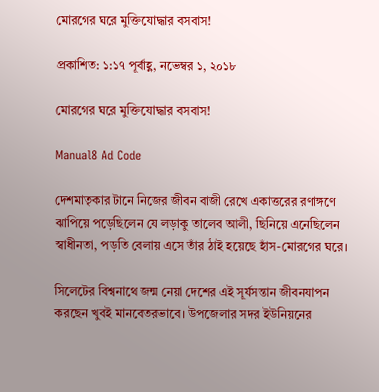মোরগের ঘরে মুক্তিযোদ্ধার বসবাস!

প্রকাশিত: ১:১৭ পূর্বাহ্ণ, নভেম্বর ১, ২০১৮

মোরগের ঘরে মুক্তিযোদ্ধার বসবাস!

Manual8 Ad Code

দেশমাতৃকার টানে নিজের জীবন বাজী রেখে একাত্তরের রণাঙ্গণে ঝাপিয়ে পড়েছিলেন যে লড়াকু তালেব আলী, ছিনিয়ে এনেছিলেন স্বাধীনতা, পড়তি বেলায় এসে তাঁর ঠাই হয়েছে হাঁস-মোরগের ঘরে।

সিলেটের বিশ্বনাথে জন্ম নেয়া দেশের এই সূর্যসন্তান জীবনযাপন করছেন খুবই মানবেতরভাবে। উপজেলার সদর ইউনিয়নের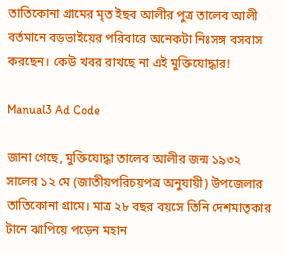তাতিকোনা গ্রামের মৃত ইছব আলীর পুত্র তালেব আলী বর্তমানে বড়ভাইয়ের পরিবারে অনেকটা নিঃসঙ্গ বসবাস করছেন। কেউ খবর রাখছে না এই মুক্তিযোদ্ধার!

Manual3 Ad Code

জানা গেছে, মুক্তিযোদ্ধা তালেব আলীর জন্ম ১৯৩২ সালের ১২ মে (জাতীয়পরিচয়পত্র অনুযায়ী) উপজেলার তাতিকোনা গ্রামে। মাত্র ২৮ বছর বয়সে তিনি দেশমাতৃকার টানে ঝাপিয়ে পড়েন মহান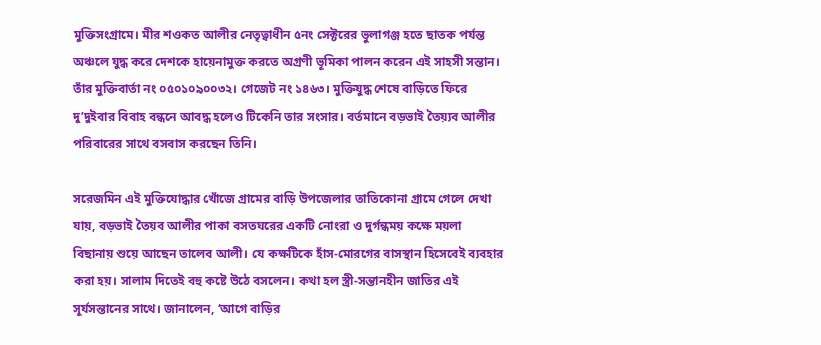মুক্তিসংগ্রামে। মীর শওকত আলীর নেতৃত্বাধীন ৫নং সেক্টরের ভুলাগঞ্জ হতে ছাতক পর্যন্ত অঞ্চলে যুদ্ধ করে দেশকে হায়েনামুক্ত করতে অগ্রণী ভূমিকা পালন করেন এই সাহসী সন্তান। তাঁর মুক্তিবার্তা নং ০৫০১০৯০০৩২। গেজেট নং ১৪৬৩। মুক্তিযুদ্ধ শেষে বাড়িতে ফিরে দু’দুইবার বিবাহ বন্ধনে আবদ্ধ হলেও টিকেনি তার সংসার। বর্তমানে বড়ভাই তৈয়্যব আলীর পরিবারের সাথে বসবাস করছেন তিনি।

সরেজমিন এই মুক্তিযোদ্ধার খোঁজে গ্রামের বাড়ি উপজেলার তাতিকোনা গ্রামে গেলে দেখা যায়, বড়ভাই তৈয়ব আলীর পাকা বসতঘরের একটি নোংরা ও দুর্গন্ধময় কক্ষে ময়লা বিছানায় শুয়ে আছেন তালেব আলী। যে কক্ষটিকে হাঁস-মোরগের বাসস্থান হিসেবেই ব্যবহার করা হয়। সালাম দিতেই বহু কষ্টে উঠে বসলেন। কথা হল স্ত্রী-সন্তানহীন জাতির এই সূর্যসন্তানের সাথে। জানালেন, ‘আগে বাড়ির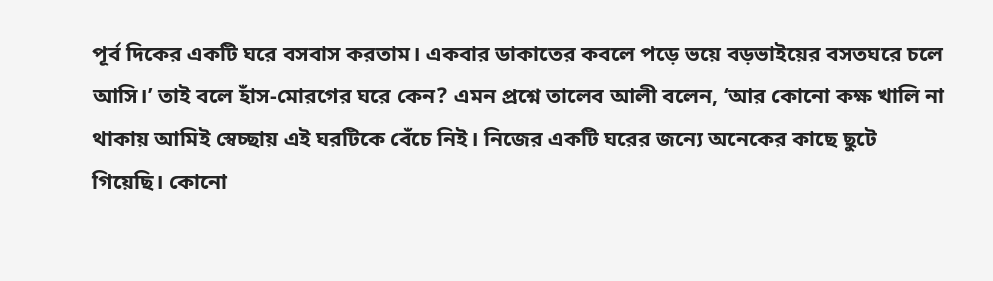পূর্ব দিকের একটি ঘরে বসবাস করতাম। একবার ডাকাতের কবলে পড়ে ভয়ে বড়ভাইয়ের বসতঘরে চলে আসি।’ তাই বলে হাঁস-মোরগের ঘরে কেন? এমন প্রশ্নে তালেব আলী বলেন, ‘আর কোনো কক্ষ খালি না থাকায় আমিই স্বেচ্ছায় এই ঘরটিকে বেঁচে নিই। নিজের একটি ঘরের জন্যে অনেকের কাছে ছুটে গিয়েছি। কোনো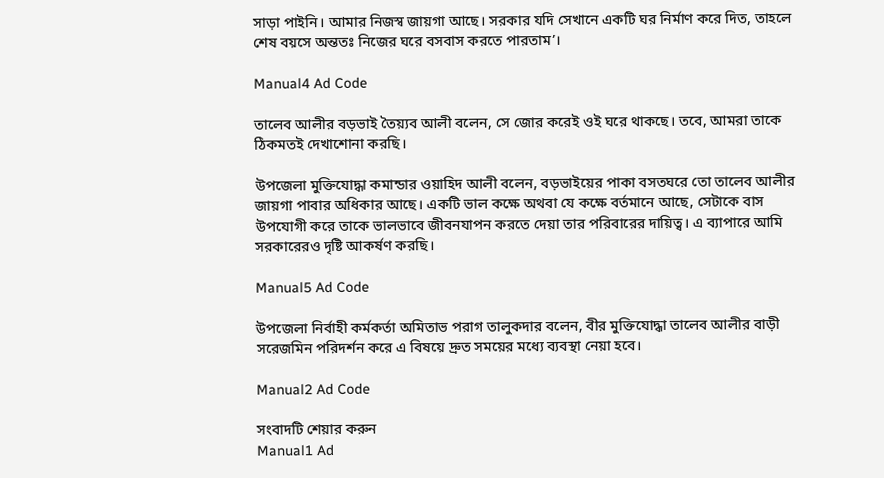সাড়া পাইনি। আমার নিজস্ব জায়গা আছে। সরকার যদি সেখানে একটি ঘর নির্মাণ করে দিত, তাহলে শেষ বয়সে অন্ততঃ নিজের ঘরে বসবাস করতে পারতাম’।

Manual4 Ad Code

তালেব আলীর বড়ভাই তৈয়্যব আলী বলেন, সে জোর করেই ওই ঘরে থাকছে। তবে, আমরা তাকে ঠিকমতই দেখাশোনা করছি।

উপজেলা মুক্তিযোদ্ধা কমান্ডার ওয়াহিদ আলী বলেন, বড়ভাইয়ের পাকা বসতঘরে তো তালেব আলীর জায়গা পাবার অধিকার আছে। একটি ভাল কক্ষে অথবা যে কক্ষে বর্তমানে আছে, সেটাকে বাস উপযোগী করে তাকে ভালভাবে জীবনযাপন করতে দেয়া তার পরিবারের দায়িত্ব। এ ব্যাপারে আমি সরকারেরও দৃষ্টি আকর্ষণ করছি।

Manual5 Ad Code

উপজেলা নির্বাহী কর্মকর্তা অমিতাভ পরাগ তালুকদার বলেন, বীর মুক্তিযোদ্ধা তালেব আলীর বাড়ী সরেজমিন পরিদর্শন করে এ বিষয়ে দ্রুত সময়ের মধ্যে ব্যবস্থা নেয়া হবে।

Manual2 Ad Code

সংবাদটি শেয়ার করুন
Manual1 Ad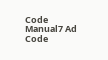Code
Manual7 Ad Code